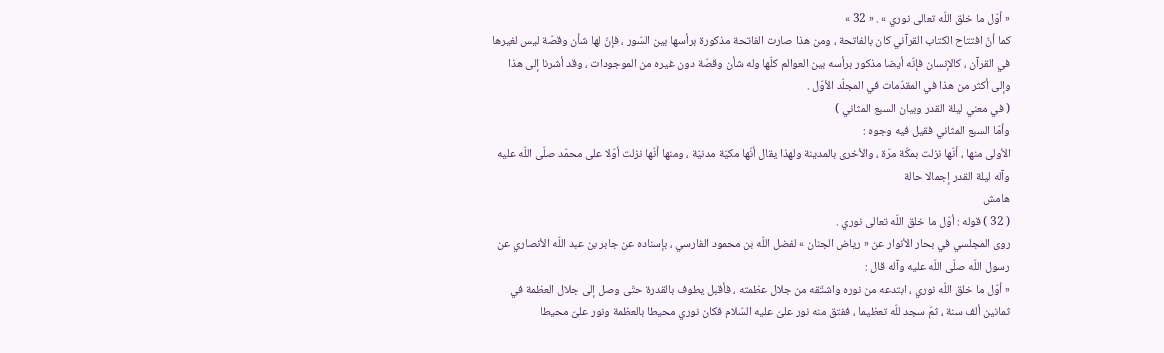« أوّل ما خلق اللّه تعالى نوري » . « 32 »
كما أنّ افتتاح الكتاب القرآني كان بالفاتحة ، ومن هذا صارت الفاتحة مذكورة برأسها بين السّور ، فإنّ لها شأن وقصّة ليس لغيرها في القرآن ، كالإنسان فإنّه أيضا مذكور برأسه بين العوالم كلّها وله شأن وقصّة دون غيره من الموجودات ، وقد أشرنا إلى هذا وإلى أكثر من هذا في المقدّمات في المجلّد الأوّل .
( في معني ليلة القدر وبيان السبع المثاني )
وأمّا السبع المثاني فقيل فيه وجوه :
الأولى منها ، أنّها نزلت بمكّة مرّة ، والأخرى بالمدينة ولهذا يقال أنّها مكيّة مدنيّة ، ومنها أنّها نزلت أوّلا على محمّد صلّى اللّه عليه وآله ليلة القدر إجمالا حالة
هامش
( 32 ) قوله : أوّل ما خلق اللّه تعالى نوري .
روى المجلسي في بحار الأنوار عن « رياض الجنان » لفضل اللّه بن محمود الفارسي ، بإسناده عن جابر بن عبد اللّه الأنصاري عن رسول اللّه صلّى اللّه عليه وآله قال :
« أوّل ما خلق اللّه نوري ، ابتدعه من نوره واشتّقه من جلال عظمته ، فأقبل يطوف بالقدرة حتّى وصل إلى جلال العظمة في ثمانين ألف سنة ، ثمّ سجد للّه تعظيما ، ففتق منه نور علىّ عليه السّلام فكان نوري محيطا بالعظمة ونور علىّ محيطا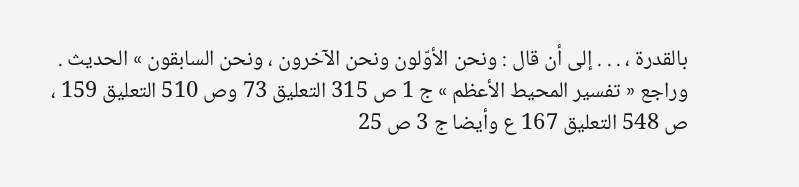بالقدرة ، . . . إلى أن قال : ونحن الأوّلون ونحن الآخرون ، ونحن السابقون » الحديث .
وراجع « تفسير المحيط الأعظم » ج 1 ص 315 التعليق 73 وص 510 التعليق 159 ، ص 548 التعليق 167 ع وأيضا ج 3 ص 25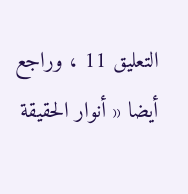التعليق 11 ، وراجع أيضا « أنوار الحقيقة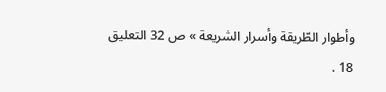وأطوار الطّريقة وأسرار الشريعة » ص 32 التعليق 18 .